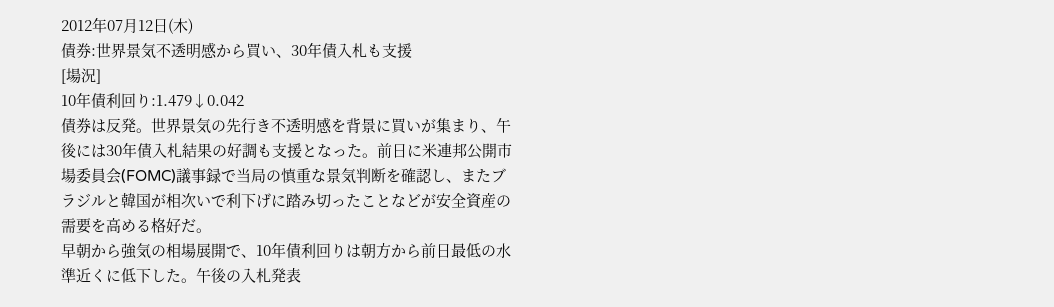2012年07月12日(木)
債券:世界景気不透明感から買い、30年債入札も支援
[場況]
10年債利回り:1.479↓0.042
債券は反発。世界景気の先行き不透明感を背景に買いが集まり、午後には30年債入札結果の好調も支援となった。前日に米連邦公開市場委員会(FOMC)議事録で当局の慎重な景気判断を確認し、またブラジルと韓国が相次いで利下げに踏み切ったことなどが安全資産の需要を高める格好だ。
早朝から強気の相場展開で、10年債利回りは朝方から前日最低の水準近くに低下した。午後の入札発表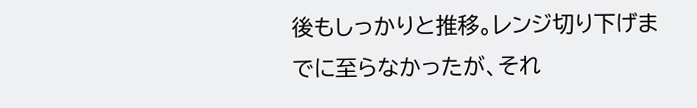後もしっかりと推移。レンジ切り下げまでに至らなかったが、それ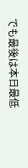でも最後は本日最低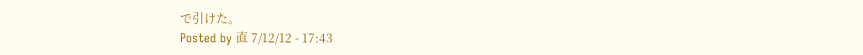で引けた。
Posted by 直 7/12/12 - 17:43